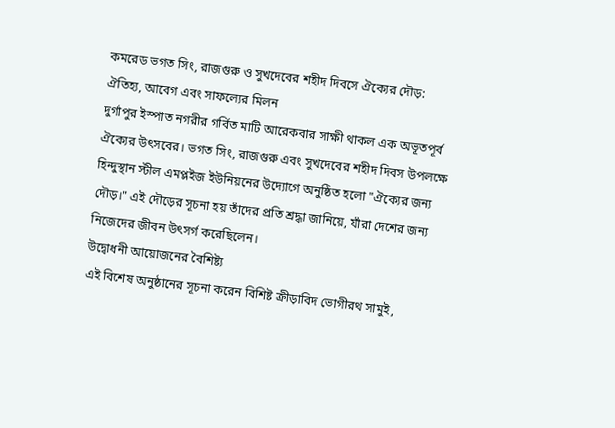কমরেড ভগত সিং, রাজগুরু ও সুখদেবের শহীদ দিবসে ঐক্যের দৌড়: ঐতিহ্য, আবেগ এবং সাফল্যের মিলন
দুর্গাপুর ইস্পাত নগরীর গর্বিত মাটি আরেকবার সাক্ষী থাকল এক অভূতপূর্ব ঐক্যের উৎসবের। ভগত সিং, রাজগুরু এবং সুখদেবের শহীদ দিবস উপলক্ষে হিন্দুস্থান স্টীল এমপ্লইজ ইউনিয়নের উদ্যোগে অনুষ্ঠিত হলো "ঐক্যের জন্য দৌড়।" এই দৌড়ের সূচনা হয় তাঁদের প্রতি শ্রদ্ধা জানিয়ে, যাঁরা দেশের জন্য নিজেদের জীবন উৎসর্গ করেছিলেন।
উদ্বোধনী আয়োজনের বৈশিষ্ট্য
এই বিশেষ অনুষ্ঠানের সূচনা করেন বিশিষ্ট ক্রীড়াবিদ ভোগীরথ সামুই,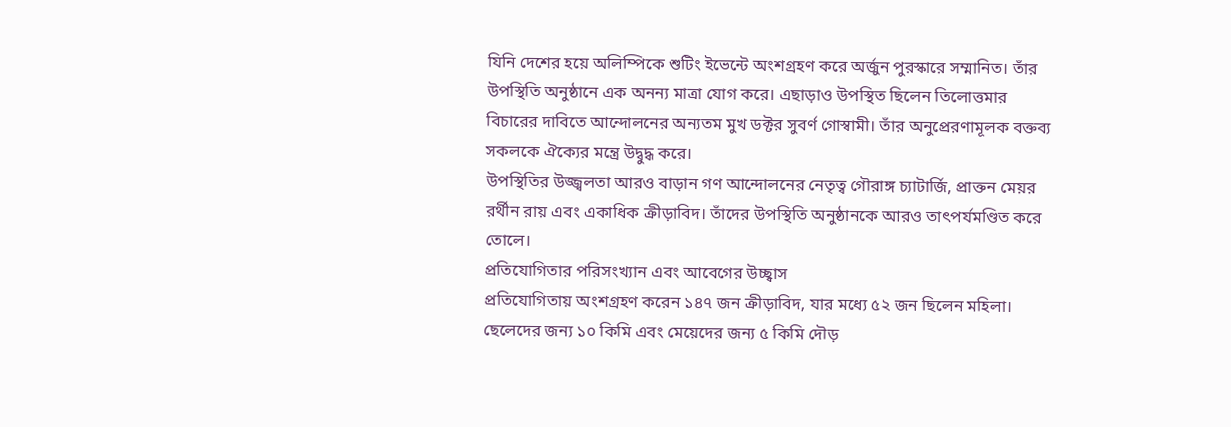যিনি দেশের হয়ে অলিম্পিকে শুটিং ইভেন্টে অংশগ্রহণ করে অর্জুন পুরস্কারে সম্মানিত। তাঁর উপস্থিতি অনুষ্ঠানে এক অনন্য মাত্রা যোগ করে। এছাড়াও উপস্থিত ছিলেন তিলোত্তমার বিচারের দাবিতে আন্দোলনের অন্যতম মুখ ডক্টর সুবর্ণ গোস্বামী। তাঁর অনুপ্রেরণামূলক বক্তব্য সকলকে ঐক্যের মন্ত্রে উদ্বুদ্ধ করে।
উপস্থিতির উজ্জ্বলতা আরও বাড়ান গণ আন্দোলনের নেতৃত্ব গৌরাঙ্গ চ্যাটার্জি, প্রাক্তন মেয়র রর্থীন রায় এবং একাধিক ক্রীড়াবিদ। তাঁদের উপস্থিতি অনুষ্ঠানকে আরও তাৎপর্যমণ্ডিত করে তোলে।
প্রতিযোগিতার পরিসংখ্যান এবং আবেগের উচ্ছ্বাস
প্রতিযোগিতায় অংশগ্রহণ করেন ১৪৭ জন ক্রীড়াবিদ, যার মধ্যে ৫২ জন ছিলেন মহিলা। ছেলেদের জন্য ১০ কিমি এবং মেয়েদের জন্য ৫ কিমি দৌড়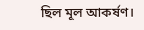ছিল মূল আকর্ষণ।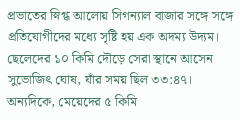প্রভাতের স্নিগ্ধ আলোয় সিগন্যাল বাজার সঙ্গে সঙ্গে প্রতিযোগীদের মধ্যে সৃষ্টি হয় এক অদম্য উদ্যম।
ছেলেদের ১০ কিমি দৌড়ে সেরা স্থানে আসেন সুভোজিৎ ঘোষ, যাঁর সময় ছিল ৩৩:৪৭। অন্যদিকে, মেয়েদের ৫ কিমি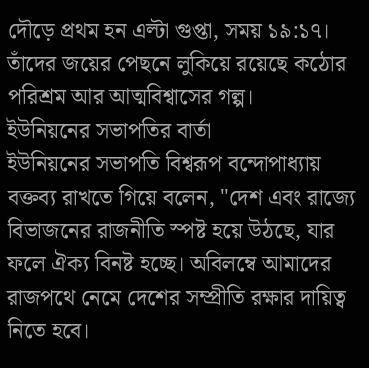দৌড়ে প্রথম হন এল্টা গুপ্তা, সময় ১৯:১৭। তাঁদের জয়ের পেছনে লুকিয়ে রয়েছে কঠোর পরিশ্রম আর আত্মবিশ্বাসের গল্প।
ইউনিয়নের সভাপতির বার্তা
ইউনিয়নের সভাপতি বিশ্বরূপ বন্দোপাধ্যায় বক্তব্য রাখতে গিয়ে বলেন, "দেশ এবং রাজ্যে বিভাজনের রাজনীতি স্পষ্ট হয়ে উঠছে, যার ফলে ঐক্য বিনষ্ট হচ্ছে। অবিলম্বে আমাদের রাজপথে নেমে দেশের সম্প্রীতি রক্ষার দায়িত্ব নিতে হবে।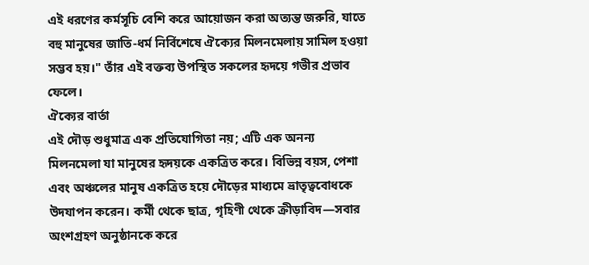এই ধরণের কর্মসূচি বেশি করে আয়োজন করা অত্যন্ত জরুরি, যাতে বহু মানুষের জাতি-ধর্ম নির্বিশেষে ঐক্যের মিলনমেলায় সামিল হওয়া সম্ভব হয়।" তাঁর এই বক্তব্য উপস্থিত সকলের হৃদয়ে গভীর প্রভাব ফেলে।
ঐক্যের বার্তা
এই দৌড় শুধুমাত্র এক প্রতিযোগিতা নয়; এটি এক অনন্য মিলনমেলা যা মানুষের হৃদয়কে একত্রিত করে। বিভিন্ন বয়স, পেশা এবং অঞ্চলের মানুষ একত্রিত হয়ে দৌড়ের মাধ্যমে ভ্রাতৃত্ববোধকে উদযাপন করেন। কর্মী থেকে ছাত্র, গৃহিণী থেকে ক্রীড়াবিদ—সবার অংশগ্রহণ অনুষ্ঠানকে করে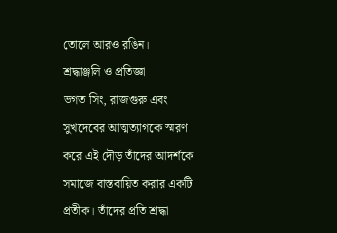তোলে আরও রঙিন।
শ্রদ্ধাঞ্জলি ও প্রতিজ্ঞা
ভগত সিং, রাজগুরু এবং সুখদেবের আত্মত্যাগকে স্মরণ করে এই দৌড় তাঁদের আদর্শকে সমাজে বাস্তবায়িত করার একটি প্রতীক। তাঁদের প্রতি শ্রদ্ধা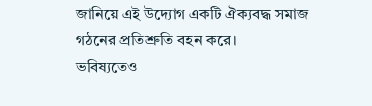জানিয়ে এই উদ্যোগ একটি ঐক্যবদ্ধ সমাজ গঠনের প্রতিশ্রুতি বহন করে।
ভবিষ্যতেও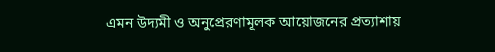এমন উদ্যমী ও অনুপ্রেরণামূলক আয়োজনের প্রত্যাশায়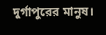দুর্গাপুরের মানুষ।